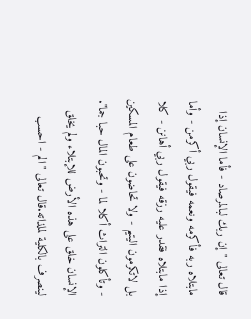قال تعالى "إن ربك لبالمرصاد - فأما الإنسان إذا مابتلاه ربه فأكرمه ونعمه فيقول ربي أكرمن - وأما إذا مابتلاه فقدر عليه رزقه فيقول ربي أهانن - كلا بل لاتكرمون اليتيم - ولا تحاضون على طعام المسكين - وتأكلون التراث أكلا لما - وتحبون المال حبا جما". الإنسان خلق على هذه الأرض للإبتلاء ولم يخلق لينصرف بالكلية لملذاته.قال تعالى "الم - احسب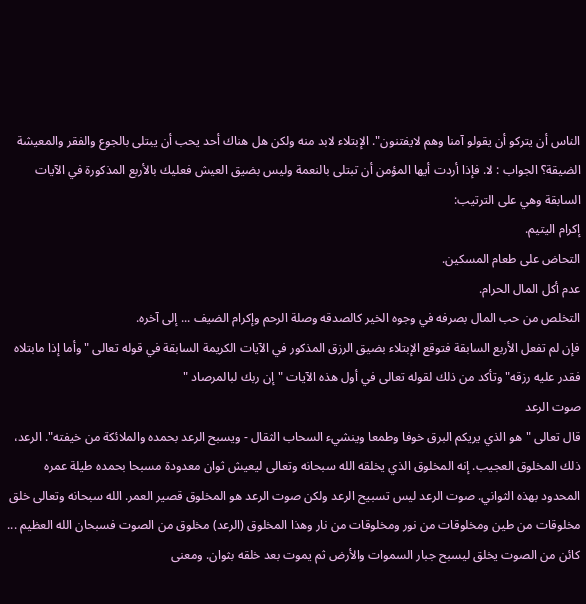الناس أن يتركو أن يقولو آمنا وهم لايفتنون". الإبتلاء لابد منه ولكن هل هناك أحد يحب أن يبتلى بالجوع والفقر والمعيشة الضيقة؟ الجواب : لا. فإذا أردت أيها المؤمن أن تبتلى بالنعمة وليس بضيق العيش فعليك بالأربع المذكورة في الآيات السابقة وهي على الترتيب:
إكرام اليتيم.
التحاض على طعام المسكين.
عدم أكل المال الحرام.
التخلص من حب المال بصرفه في وجوه الخير كالصدقه وصلة الرحم وإكرام الضيف ... إلى آخره.
فإن لم تفعل الأربع السابقة فتوقع الإبتلاء بضيق الرزق المذكور في الآيات الكريمة السابقة في قوله تعالى "وأما إذا مابتلاه فقدر عليه رزقه" وتأكد من ذلك لقوله تعالى في أول هذه الآيات "إن ربك لبالمرصاد "
صوت الرعد
قال تعالى "هو الذي يريكم البرق خوفا وطمعا وينشيء السحاب الثقال - ويسبح الرعد بحمده والملائكة من خيفته". الرعد، ذلك المخلوق العجيب. إنه المخلوق الذي يخلقه الله سبحانه وتعالى ليعيش ثوان معدودة مسبحا بحمده طيلة عمره المحدود بهذه الثواني. صوت الرعد ليس تسبيح الرعد ولكن صوت الرعد هو المخلوق قصير العمر. الله سبحانه وتعالى خلق مخلوقات من طين ومخلوقات من نور ومخلوقات من نار وهذا المخلوق (الرعد) مخلوق من الصوت فسبحان الله العظيم ... كائن من الصوت يخلق ليسبح جبار السموات والأرض ثم يموت بعد خلقه بثوان. ومعنى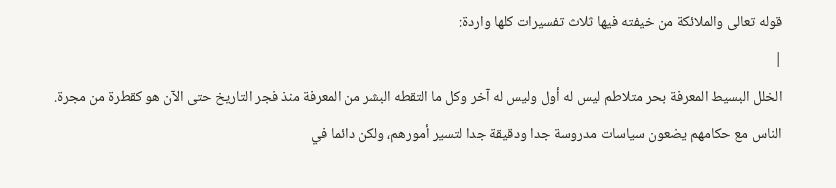قوله تعالى والملائكة من خيفته فيها ثلاث تفسيرات كلها واردة:
|
الخلل البسيط المعرفة بحر متلاطم ليس له أول وليس له آخر وكل ما التقطه البشر من المعرفة منذ فجر التاريخ حتى الآن هو كقطرة من مجرة. الناس مع حكامهم يضعون سياسات مدروسة جدا ودقيقة جدا لتسير أمورهم، ولكن دائما في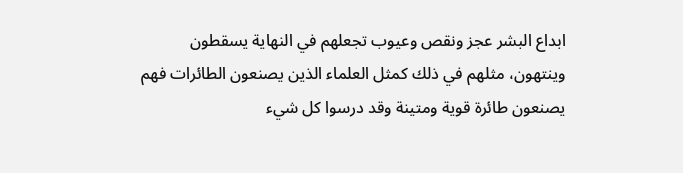ابداع البشر عجز ونقص وعيوب تجعلهم في النهاية يسقطون وينتهون، مثلهم في ذلك كمثل العلماء الذين يصنعون الطائرات فهم يصنعون طائرة قوية ومتينة وقد درسوا كل شيء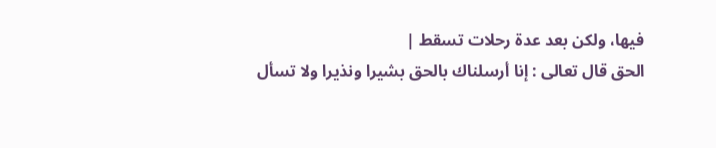فيها، ولكن بعد عدة رحلات تسقط |
الحق قال تعالى : إنا أرسلناك بالحق بشيرا ونذيرا ولا تسأل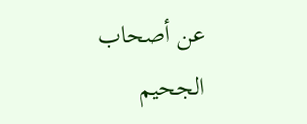عن أصحاب الجحيم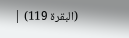(البقرة 119) |